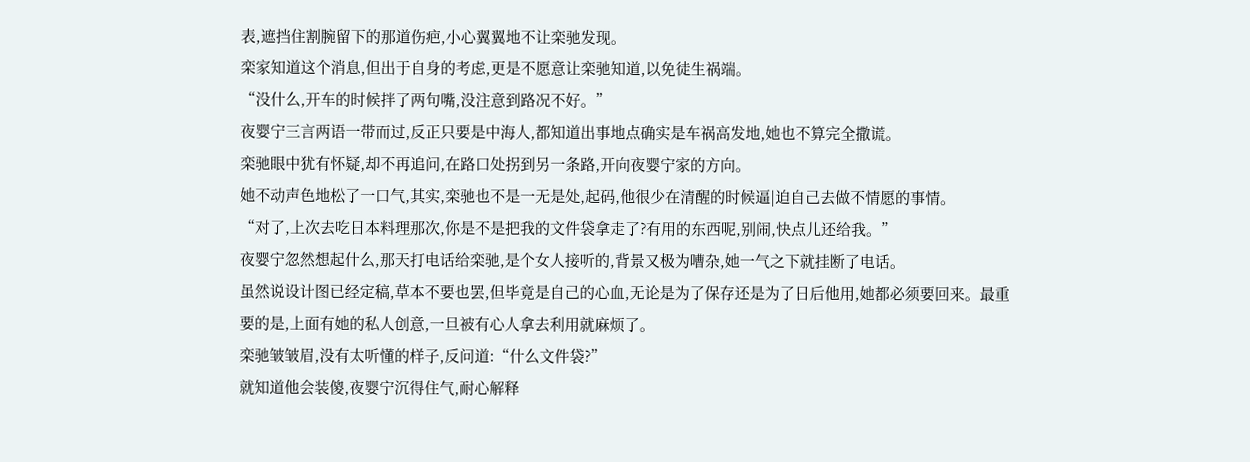表,遮挡住割腕留下的那道伤疤,小心翼翼地不让栾驰发现。
栾家知道这个消息,但出于自身的考虑,更是不愿意让栾驰知道,以免徒生祸端。
“没什么,开车的时候拌了两句嘴,没注意到路况不好。”
夜婴宁三言两语一带而过,反正只要是中海人,都知道出事地点确实是车祸高发地,她也不算完全撒谎。
栾驰眼中犹有怀疑,却不再追问,在路口处拐到另一条路,开向夜婴宁家的方向。
她不动声色地松了一口气,其实,栾驰也不是一无是处,起码,他很少在清醒的时候逼|迫自己去做不情愿的事情。
“对了,上次去吃日本料理那次,你是不是把我的文件袋拿走了?有用的东西呢,别闹,快点儿还给我。”
夜婴宁忽然想起什么,那天打电话给栾驰,是个女人接听的,背景又极为嘈杂,她一气之下就挂断了电话。
虽然说设计图已经定稿,草本不要也罢,但毕竟是自己的心血,无论是为了保存还是为了日后他用,她都必须要回来。最重要的是,上面有她的私人创意,一旦被有心人拿去利用就麻烦了。
栾驰皱皱眉,没有太听懂的样子,反问道:“什么文件袋?”
就知道他会装傻,夜婴宁沉得住气,耐心解释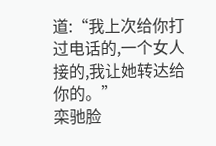道:“我上次给你打过电话的,一个女人接的,我让她转达给你的。”
栾驰脸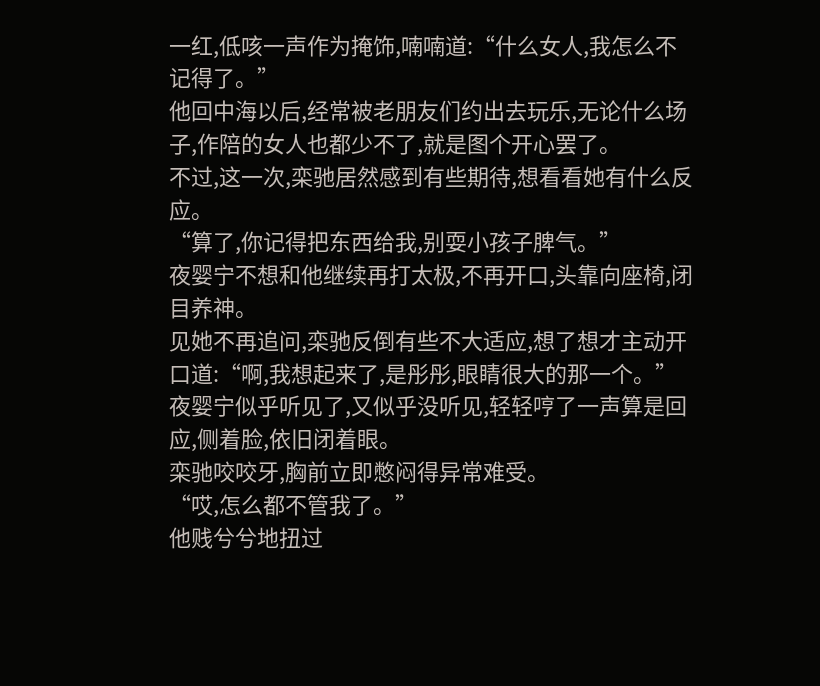一红,低咳一声作为掩饰,喃喃道:“什么女人,我怎么不记得了。”
他回中海以后,经常被老朋友们约出去玩乐,无论什么场子,作陪的女人也都少不了,就是图个开心罢了。
不过,这一次,栾驰居然感到有些期待,想看看她有什么反应。
“算了,你记得把东西给我,别耍小孩子脾气。”
夜婴宁不想和他继续再打太极,不再开口,头靠向座椅,闭目养神。
见她不再追问,栾驰反倒有些不大适应,想了想才主动开口道:“啊,我想起来了,是彤彤,眼睛很大的那一个。”
夜婴宁似乎听见了,又似乎没听见,轻轻哼了一声算是回应,侧着脸,依旧闭着眼。
栾驰咬咬牙,胸前立即憋闷得异常难受。
“哎,怎么都不管我了。”
他贱兮兮地扭过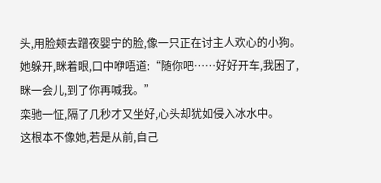头,用脸颊去蹭夜婴宁的脸,像一只正在讨主人欢心的小狗。
她躲开,眯着眼,口中咿唔道:“随你吧……好好开车,我困了,眯一会儿,到了你再喊我。”
栾驰一怔,隔了几秒才又坐好,心头却犹如侵入冰水中。
这根本不像她,若是从前,自己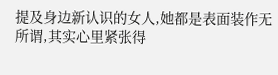提及身边新认识的女人,她都是表面装作无所谓,其实心里紧张得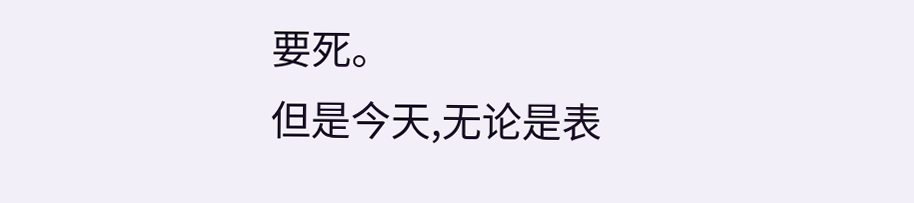要死。
但是今天,无论是表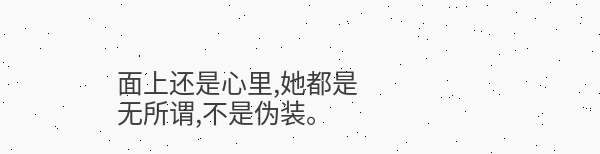面上还是心里,她都是无所谓,不是伪装。